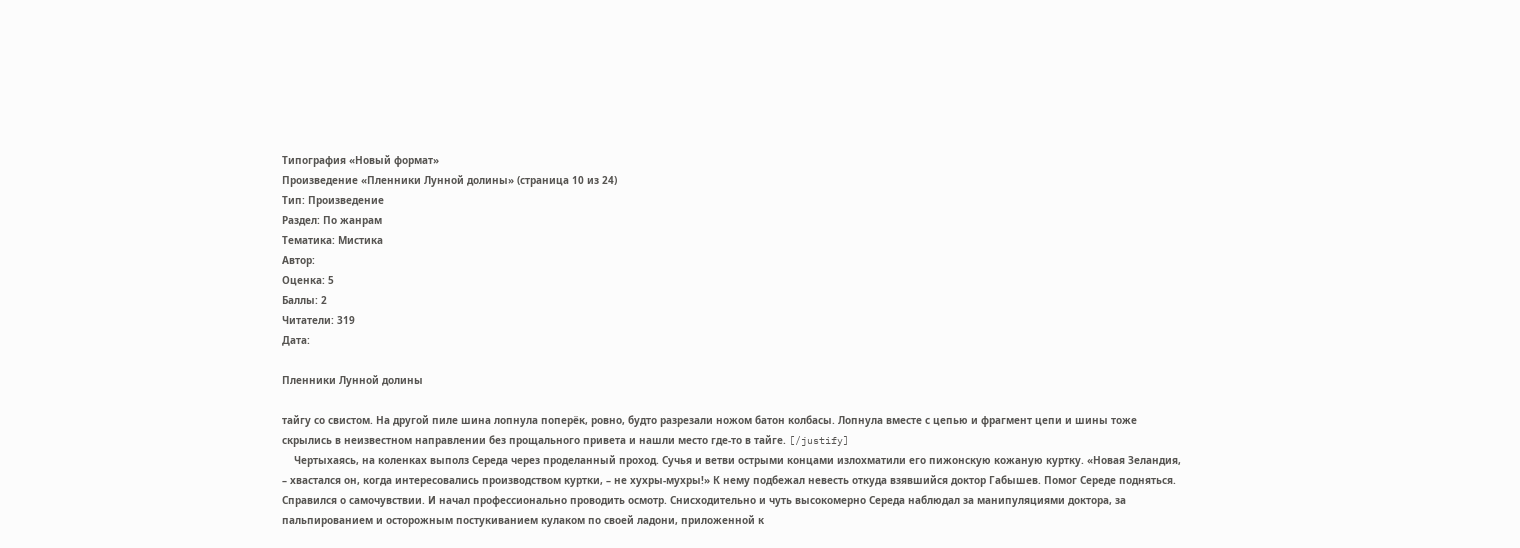Типография «Новый формат»
Произведение «Пленники Лунной долины» (страница 10 из 24)
Тип: Произведение
Раздел: По жанрам
Тематика: Мистика
Автор:
Оценка: 5
Баллы: 2
Читатели: 319
Дата:

Пленники Лунной долины

тайгу со свистом. На другой пиле шина лопнула поперёк, ровно, будто разрезали ножом батон колбасы. Лопнула вместе с цепью и фрагмент цепи и шины тоже скрылись в неизвестном направлении без прощального привета и нашли место где-то в тайге. [/justify]
    Чертыхаясь, на коленках выполз Середа через проделанный проход. Сучья и ветви острыми концами излохматили его пижонскую кожаную куртку. «Новая Зеландия, – хвастался он, когда интересовались производством куртки, – не хухры-мухры!» К нему подбежал невесть откуда взявшийся доктор Габышев. Помог Середе подняться. Справился о самочувствии. И начал профессионально проводить осмотр. Снисходительно и чуть высокомерно Середа наблюдал за манипуляциями доктора, за пальпированием и осторожным постукиванием кулаком по своей ладони, приложенной к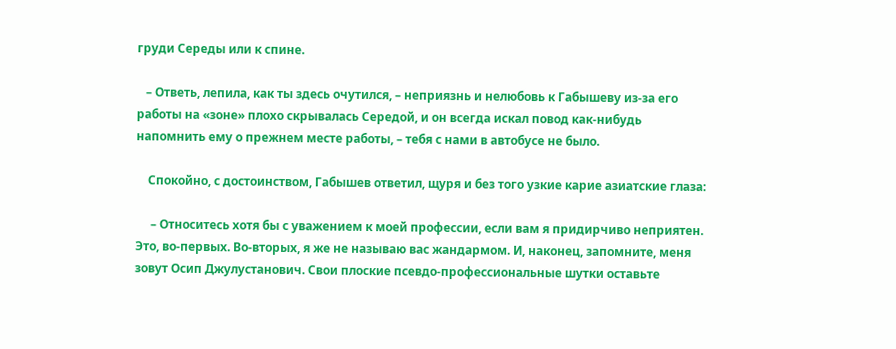груди Середы или к спине.

   – Ответь, лепила, как ты здесь очутился, – неприязнь и нелюбовь к Габышеву из-за его работы на «зоне» плохо скрывалась Середой, и он всегда искал повод как-нибудь напомнить ему о прежнем месте работы, – тебя с нами в автобусе не было.

    Спокойно, с достоинством, Габышев ответил, щуря и без того узкие карие азиатские глаза:

     – Относитесь хотя бы с уважением к моей профессии, если вам я придирчиво неприятен. Это, во-первых. Во-вторых, я же не называю вас жандармом. И, наконец, запомните, меня зовут Осип Джулустанович. Свои плоские псевдо-профессиональные шутки оставьте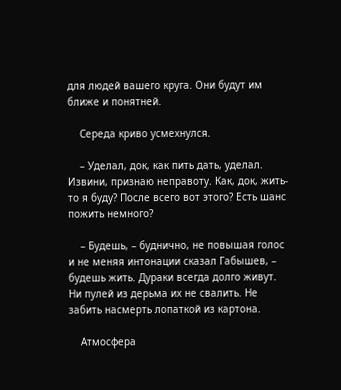для людей вашего круга. Они будут им ближе и понятней.

    Середа криво усмехнулся.

    – Уделал, док, как пить дать, уделал. Извини, признаю неправоту. Как, док, жить-то я буду? После всего вот этого? Есть шанс пожить немного?

    – Будешь, – буднично, не повышая голос и не меняя интонации сказал Габышев, – будешь жить. Дураки всегда долго живут. Ни пулей из дерьма их не свалить. Не забить насмерть лопаткой из картона.

    Атмосфера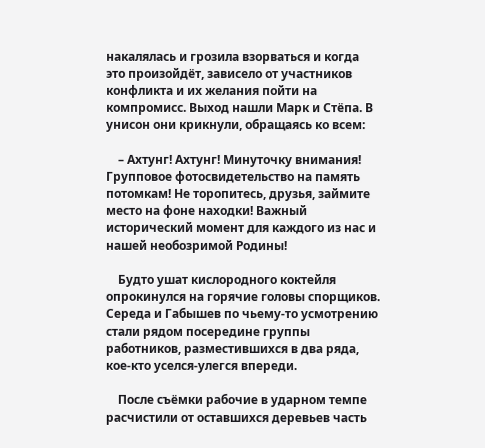накалялась и грозила взорваться и когда это произойдёт, зависело от участников конфликта и их желания пойти на компромисс. Выход нашли Марк и Стёпа. В унисон они крикнули, обращаясь ко всем:

    – Ахтунг! Ахтунг! Минуточку внимания! Групповое фотосвидетельство на память потомкам! Не торопитесь, друзья, займите место на фоне находки! Важный исторический момент для каждого из нас и нашей необозримой Родины!

    Будто ушат кислородного коктейля опрокинулся на горячие головы спорщиков. Середа и Габышев по чьему-то усмотрению стали рядом посередине группы работников, разместившихся в два ряда, кое-кто уселся-улегся впереди.

    После съёмки рабочие в ударном темпе расчистили от оставшихся деревьев часть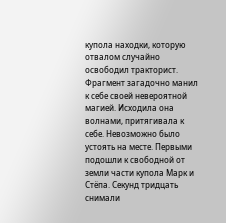купола находки, которую отвалом случайно освободил тракторист. Фрагмент загадочно манил к себе своей невероятной магией. Исходила она волнами, притягивала к себе. Невозможно было устоять на месте. Первыми подошли к свободной от земли части купола Марк и Стёпа. Секунд тридцать снимали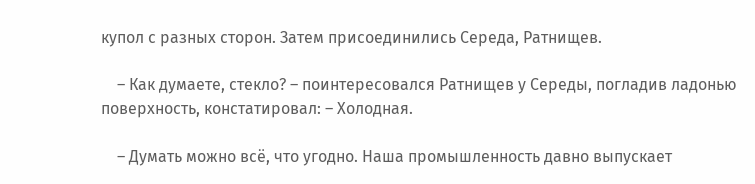купол с разных сторон. Затем присоединились Середа, Ратнищев.

    – Как думаете, стекло? – поинтересовался Ратнищев у Середы, погладив ладонью поверхность, констатировал: – Холодная.

    – Думать можно всё, что угодно. Наша промышленность давно выпускает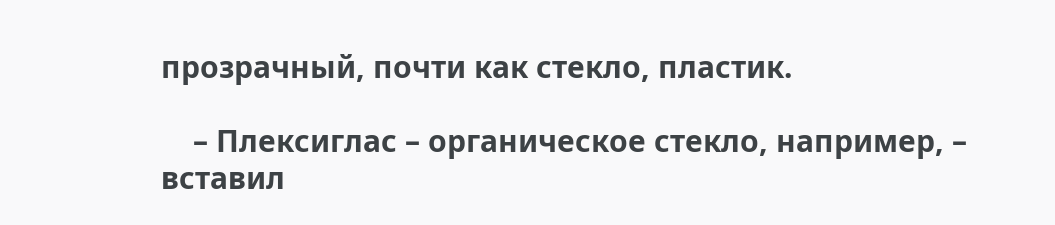прозрачный, почти как стекло, пластик.

    – Плексиглас – органическое стекло, например, – вставил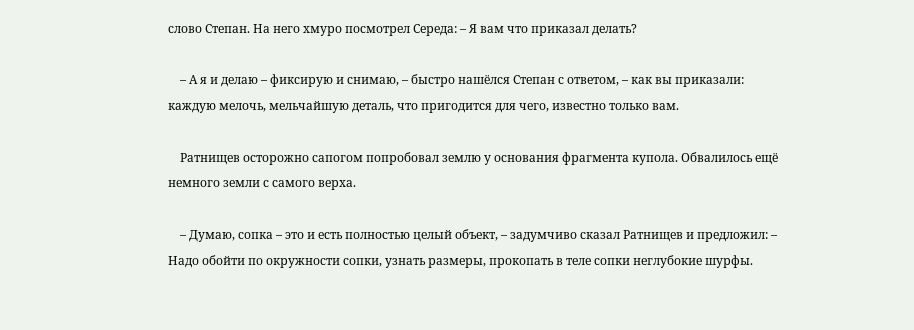слово Степан. На него хмуро посмотрел Середа: – Я вам что приказал делать?

    – А я и делаю – фиксирую и снимаю, – быстро нашёлся Степан с ответом, – как вы приказали: каждую мелочь, мельчайшую деталь, что пригодится для чего, известно только вам.

    Ратнищев осторожно сапогом попробовал землю у основания фрагмента купола. Обвалилось ещё немного земли с самого верха.

    – Думаю, сопка – это и есть полностью целый объект, – задумчиво сказал Ратнищев и предложил: – Надо обойти по окружности сопки, узнать размеры, прокопать в теле сопки неглубокие шурфы.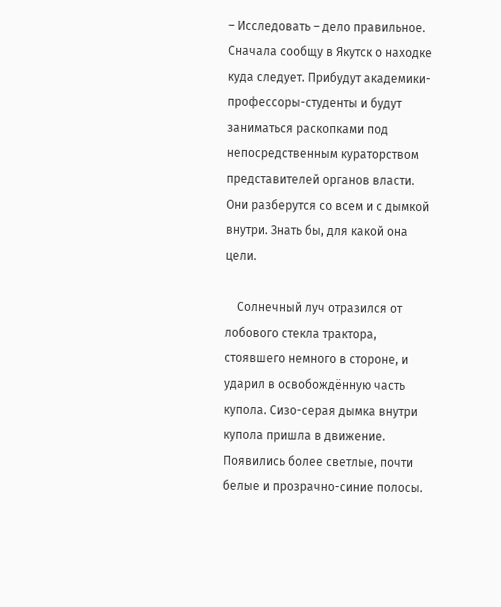– Исследовать – дело правильное. Сначала сообщу в Якутск о находке куда следует. Прибудут академики-профессоры-студенты и будут заниматься раскопками под непосредственным кураторством представителей органов власти. Они разберутся со всем и с дымкой внутри. Знать бы, для какой она цели.

    Солнечный луч отразился от лобового стекла трактора, стоявшего немного в стороне, и ударил в освобождённую часть купола. Сизо-серая дымка внутри купола пришла в движение. Появились более светлые, почти белые и прозрачно-синие полосы.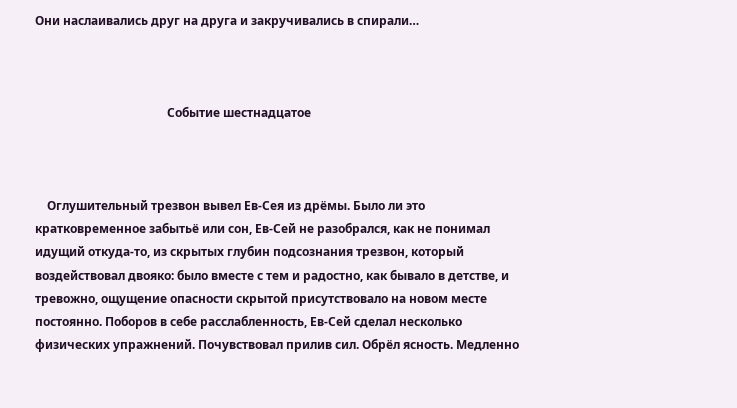Они наслаивались друг на друга и закручивались в спирали…



                                            Событие шестнадцатое



    Оглушительный трезвон вывел Ев-Сея из дрёмы. Было ли это кратковременное забытьё или сон, Ев-Сей не разобрался, как не понимал идущий откуда-то, из скрытых глубин подсознания трезвон, который воздействовал двояко: было вместе с тем и радостно, как бывало в детстве, и тревожно, ощущение опасности скрытой присутствовало на новом месте постоянно. Поборов в себе расслабленность, Ев-Сей сделал несколько физических упражнений. Почувствовал прилив сил. Обрёл ясность. Медленно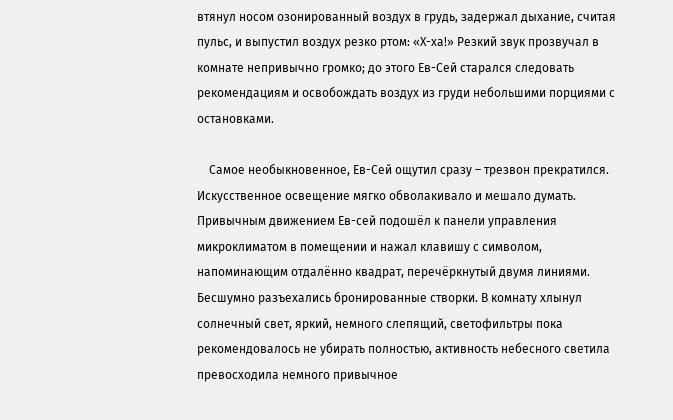втянул носом озонированный воздух в грудь, задержал дыхание, считая пульс, и выпустил воздух резко ртом: «Х-ха!» Резкий звук прозвучал в комнате непривычно громко; до этого Ев-Сей старался следовать рекомендациям и освобождать воздух из груди небольшими порциями с остановками.

    Самое необыкновенное, Ев-Сей ощутил сразу – трезвон прекратился. Искусственное освещение мягко обволакивало и мешало думать. Привычным движением Ев-сей подошёл к панели управления микроклиматом в помещении и нажал клавишу с символом, напоминающим отдалённо квадрат, перечёркнутый двумя линиями. Бесшумно разъехались бронированные створки. В комнату хлынул солнечный свет, яркий, немного слепящий, светофильтры пока рекомендовалось не убирать полностью, активность небесного светила превосходила немного привычное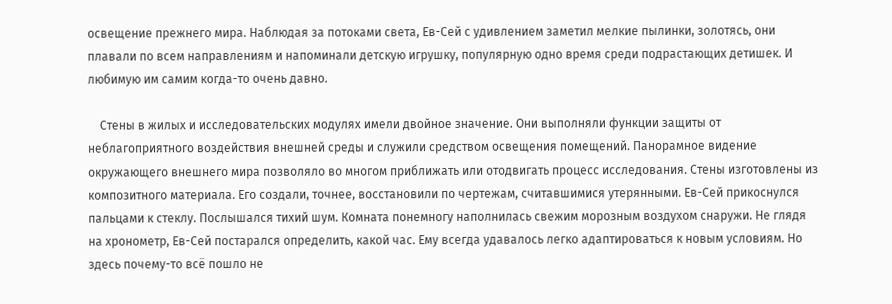освещение прежнего мира. Наблюдая за потоками света, Ев-Сей с удивлением заметил мелкие пылинки, золотясь, они плавали по всем направлениям и напоминали детскую игрушку, популярную одно время среди подрастающих детишек. И любимую им самим когда-то очень давно.

    Стены в жилых и исследовательских модулях имели двойное значение. Они выполняли функции защиты от неблагоприятного воздействия внешней среды и служили средством освещения помещений. Панорамное видение окружающего внешнего мира позволяло во многом приближать или отодвигать процесс исследования. Стены изготовлены из композитного материала. Его создали, точнее, восстановили по чертежам, считавшимися утерянными. Ев-Сей прикоснулся пальцами к стеклу. Послышался тихий шум. Комната понемногу наполнилась свежим морозным воздухом снаружи. Не глядя на хронометр, Ев-Сей постарался определить, какой час. Ему всегда удавалось легко адаптироваться к новым условиям. Но здесь почему-то всё пошло не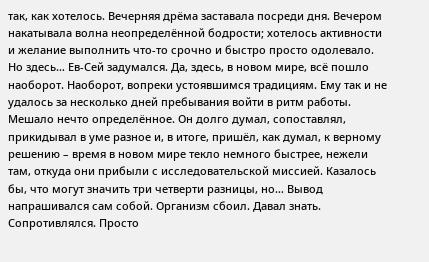так, как хотелось. Вечерняя дрёма заставала посреди дня. Вечером накатывала волна неопределённой бодрости; хотелось активности и желание выполнить что-то срочно и быстро просто одолевало. Но здесь… Ев-Сей задумался. Да, здесь, в новом мире, всё пошло наоборот. Наоборот, вопреки устоявшимся традициям. Ему так и не удалось за несколько дней пребывания войти в ритм работы. Мешало нечто определённое. Он долго думал, сопоставлял, прикидывал в уме разное и, в итоге, пришёл, как думал, к верному решению – время в новом мире текло немного быстрее, нежели там, откуда они прибыли с исследовательской миссией. Казалось бы, что могут значить три четверти разницы, но… Вывод напрашивался сам собой. Организм сбоил. Давал знать. Сопротивлялся. Просто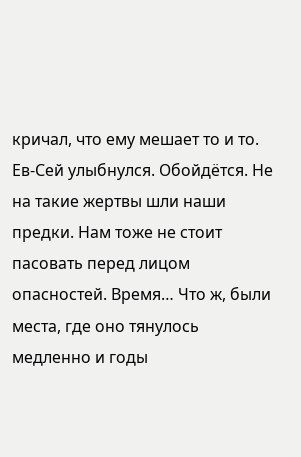кричал, что ему мешает то и то. Ев-Сей улыбнулся. Обойдётся. Не на такие жертвы шли наши предки. Нам тоже не стоит пасовать перед лицом опасностей. Время… Что ж, были места, где оно тянулось медленно и годы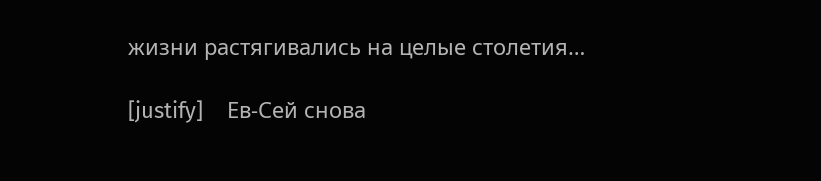жизни растягивались на целые столетия…

[justify]    Ев-Сей снова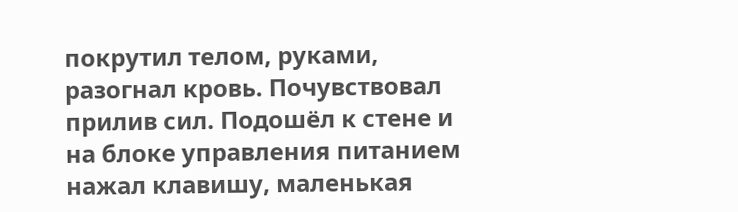покрутил телом, руками, разогнал кровь. Почувствовал прилив сил. Подошёл к стене и на блоке управления питанием нажал клавишу, маленькая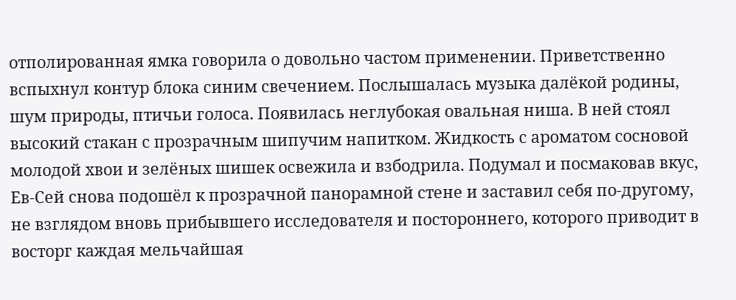отполированная ямка говорила о довольно частом применении. Приветственно вспыхнул контур блока синим свечением. Послышалась музыка далёкой родины, шум природы, птичьи голоса. Появилась неглубокая овальная ниша. В ней стоял высокий стакан с прозрачным шипучим напитком. Жидкость с ароматом сосновой молодой хвои и зелёных шишек освежила и взбодрила. Подумал и посмаковав вкус, Ев-Сей снова подошёл к прозрачной панорамной стене и заставил себя по-другому, не взглядом вновь прибывшего исследователя и постороннего, которого приводит в восторг каждая мельчайшая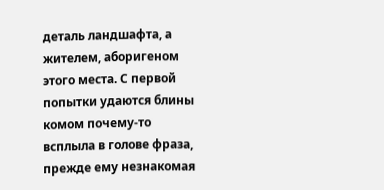деталь ландшафта, а жителем, аборигеном этого места. С первой попытки удаются блины комом почему-то всплыла в голове фраза, прежде ему незнакомая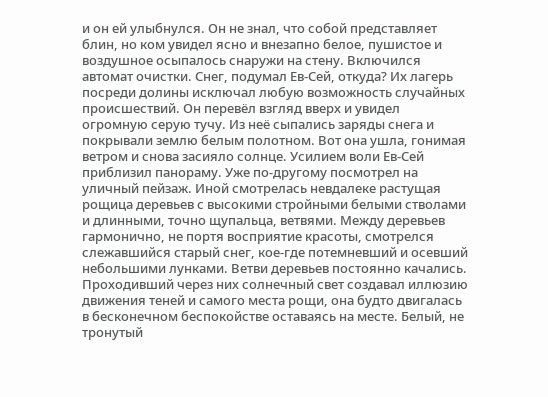и он ей улыбнулся. Он не знал, что собой представляет блин, но ком увидел ясно и внезапно белое, пушистое и воздушное осыпалось снаружи на стену. Включился автомат очистки. Снег, подумал Ев-Сей, откуда? Их лагерь посреди долины исключал любую возможность случайных происшествий. Он перевёл взгляд вверх и увидел огромную серую тучу. Из неё сыпались заряды снега и покрывали землю белым полотном. Вот она ушла, гонимая ветром и снова засияло солнце. Усилием воли Ев-Сей приблизил панораму. Уже по-другому посмотрел на уличный пейзаж. Иной смотрелась невдалеке растущая рощица деревьев с высокими стройными белыми стволами и длинными, точно щупальца, ветвями. Между деревьев гармонично, не портя восприятие красоты, смотрелся слежавшийся старый снег, кое-где потемневший и осевший небольшими лунками. Ветви деревьев постоянно качались. Проходивший через них солнечный свет создавал иллюзию движения теней и самого места рощи, она будто двигалась в бесконечном беспокойстве оставаясь на месте. Белый, не тронутый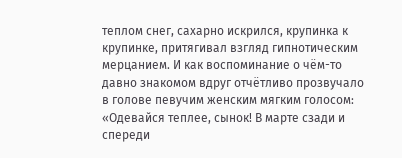теплом снег, сахарно искрился, крупинка к крупинке, притягивал взгляд гипнотическим мерцанием. И как воспоминание о чём-то давно знакомом вдруг отчётливо прозвучало в голове певучим женским мягким голосом: «Одевайся теплее, сынок! В марте сзади и спереди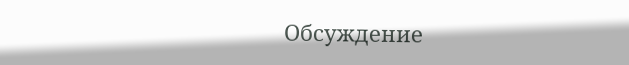Обсуждение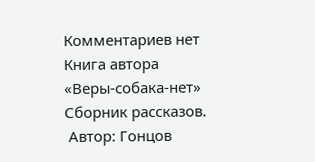Комментариев нет
Книга автора
«Веры-собака-нет»  Сборник рассказов.
 Автор: Гонцов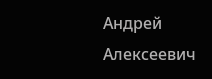Андрей Алексеевич